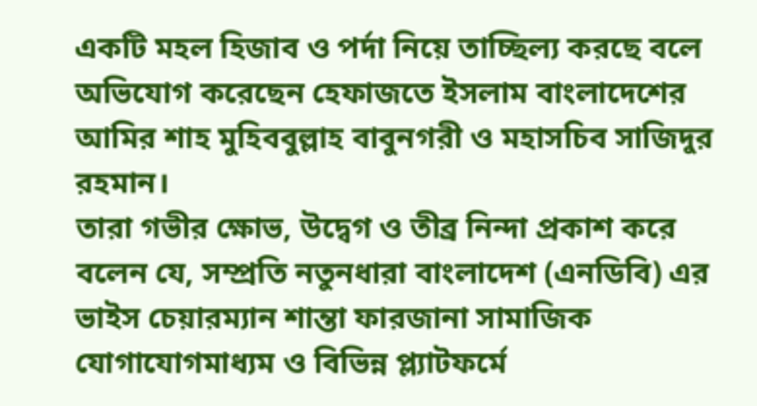একটি মহল হিজাব ও পর্দা নিয়ে তাচ্ছিল্য করছে বলে অভিযোগ করেছেন হেফাজতে ইসলাম বাংলাদেশের আমির শাহ মুহিববুল্লাহ বাবুনগরী ও মহাসচিব সাজিদুর রহমান।
তারা গভীর ক্ষোভ, উদ্বেগ ও তীব্র নিন্দা প্রকাশ করে বলেন যে, সম্প্রতি নতুনধারা বাংলাদেশ (এনডিবি) এর ভাইস চেয়ারম্যান শান্তা ফারজানা সামাজিক যোগাযোগমাধ্যম ও বিভিন্ন প্ল্যাটফর্মে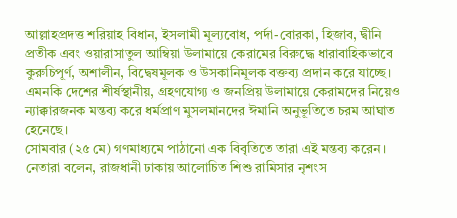আল্লাহপ্রদত্ত শরিয়াহ বিধান, ইসলামী মূল্যবোধ, পর্দা-বোরকা, হিজাব, দ্বীনি প্রতীক এবং ওয়ারাসাতুল আম্বিয়া উলামায়ে কেরামের বিরুদ্ধে ধারাবাহিকভাবে কুরুচিপূর্ণ, অশালীন, বিদ্বেষমূলক ও উসকানিমূলক বক্তব্য প্রদান করে যাচ্ছে। এমনকি দেশের শীর্ষস্থানীয়, গ্রহণযোগ্য ও জনপ্রিয় উলামায়ে কেরামদের নিয়েও ন্যাক্কারজনক মন্তব্য করে ধর্মপ্রাণ মুসলমানদের ঈমানি অনুভূতিতে চরম আঘাত হেনেছে।
সোমবার (২৫ মে) গণমাধ্যমে পাঠানো এক বিবৃতিতে তারা এই মন্তব্য করেন।
নেতারা বলেন, রাজধানী ঢাকায় আলোচিত শিশু রামিসার নৃশংস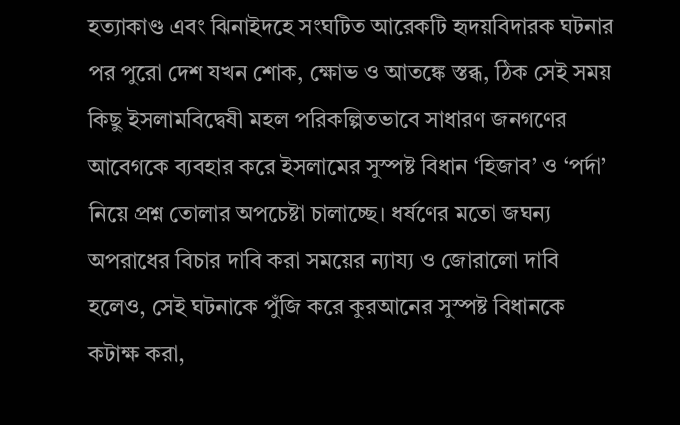হত্যাকাণ্ড এবং ঝিনাইদহে সংঘটিত আরেকটি হৃদয়বিদারক ঘটনার পর পুরো দেশ যখন শোক, ক্ষোভ ও আতঙ্কে স্তব্ধ, ঠিক সেই সময় কিছু ইসলামবিদ্বেষী মহল পরিকল্পিতভাবে সাধারণ জনগণের আবেগকে ব্যবহার করে ইসলামের সুস্পষ্ট বিধান ‘হিজাব’ ও ‘পর্দা’ নিয়ে প্রশ্ন তোলার অপচেষ্টা চালাচ্ছে। ধর্ষণের মতো জঘন্য অপরাধের বিচার দাবি করা সময়ের ন্যায্য ও জোরালো দাবি হলেও, সেই ঘটনাকে পুঁজি করে কুরআনের সুস্পষ্ট বিধানকে কটাক্ষ করা,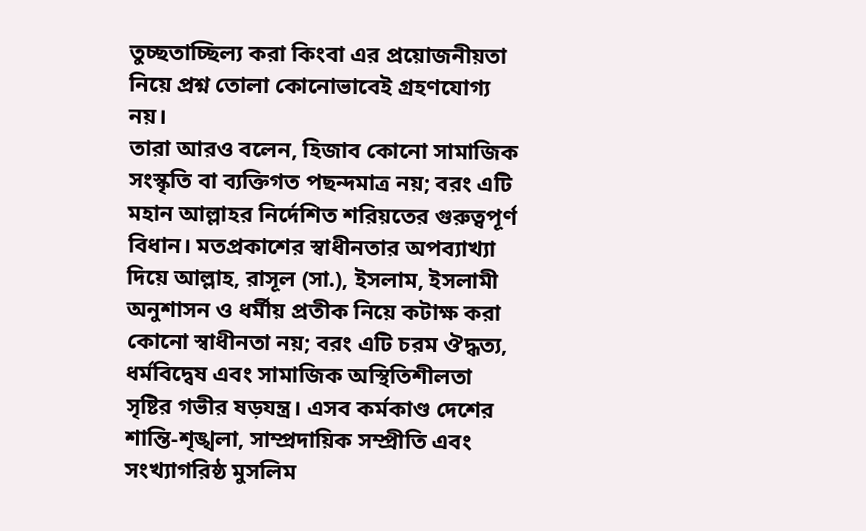তুচ্ছতাচ্ছিল্য করা কিংবা এর প্রয়োজনীয়তা নিয়ে প্রশ্ন তোলা কোনোভাবেই গ্রহণযোগ্য নয়।
তারা আরও বলেন, হিজাব কোনো সামাজিক সংস্কৃতি বা ব্যক্তিগত পছন্দমাত্র নয়; বরং এটি মহান আল্লাহর নির্দেশিত শরিয়তের গুরুত্বপূর্ণ বিধান। মতপ্রকাশের স্বাধীনতার অপব্যাখ্যা দিয়ে আল্লাহ, রাসূল (সা.), ইসলাম, ইসলামী অনুশাসন ও ধর্মীয় প্রতীক নিয়ে কটাক্ষ করা কোনো স্বাধীনতা নয়; বরং এটি চরম ঔদ্ধত্য, ধর্মবিদ্বেষ এবং সামাজিক অস্থিতিশীলতা সৃষ্টির গভীর ষড়যন্ত্র। এসব কর্মকাণ্ড দেশের শান্তি-শৃঙ্খলা, সাম্প্রদায়িক সম্প্রীতি এবং সংখ্যাগরিষ্ঠ মুসলিম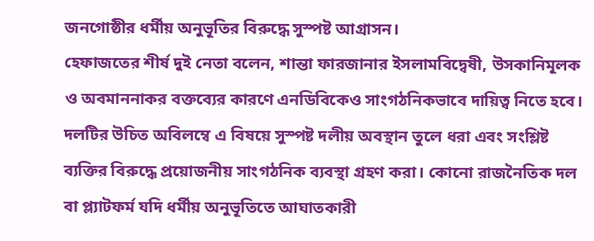জনগোষ্ঠীর ধর্মীয় অনুভূতির বিরুদ্ধে সুস্পষ্ট আগ্রাসন।
হেফাজতের শীর্ষ দুই নেতা বলেন, শান্তা ফারজানার ইসলামবিদ্বেষী, উসকানিমূলক ও অবমাননাকর বক্তব্যের কারণে এনডিবিকেও সাংগঠনিকভাবে দায়িত্ব নিতে হবে। দলটির উচিত অবিলম্বে এ বিষয়ে সুস্পষ্ট দলীয় অবস্থান তুলে ধরা এবং সংশ্লিষ্ট ব্যক্তির বিরুদ্ধে প্রয়োজনীয় সাংগঠনিক ব্যবস্থা গ্রহণ করা। কোনো রাজনৈতিক দল বা প্ল্যাটফর্ম যদি ধর্মীয় অনুভূতিতে আঘাতকারী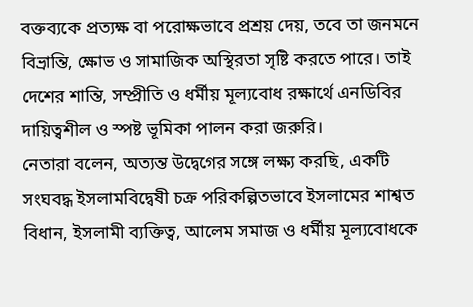বক্তব্যকে প্রত্যক্ষ বা পরোক্ষভাবে প্রশ্রয় দেয়, তবে তা জনমনে বিভ্রান্তি, ক্ষোভ ও সামাজিক অস্থিরতা সৃষ্টি করতে পারে। তাই দেশের শান্তি, সম্প্রীতি ও ধর্মীয় মূল্যবোধ রক্ষার্থে এনডিবির দায়িত্বশীল ও স্পষ্ট ভূমিকা পালন করা জরুরি।
নেতারা বলেন, অত্যন্ত উদ্বেগের সঙ্গে লক্ষ্য করছি, একটি সংঘবদ্ধ ইসলামবিদ্বেষী চক্র পরিকল্পিতভাবে ইসলামের শাশ্বত বিধান, ইসলামী ব্যক্তিত্ব, আলেম সমাজ ও ধর্মীয় মূল্যবোধকে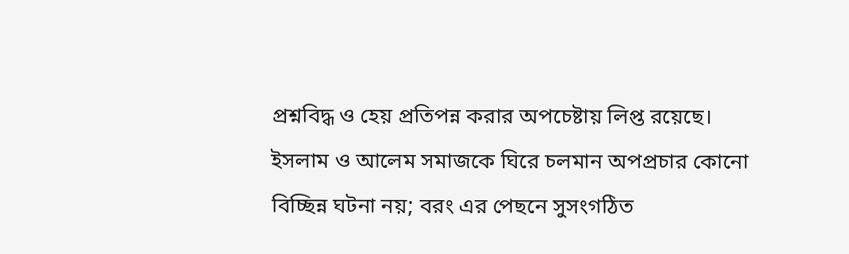প্রশ্নবিদ্ধ ও হেয় প্রতিপন্ন করার অপচেষ্টায় লিপ্ত রয়েছে। ইসলাম ও আলেম সমাজকে ঘিরে চলমান অপপ্রচার কোনো বিচ্ছিন্ন ঘটনা নয়; বরং এর পেছনে সুসংগঠিত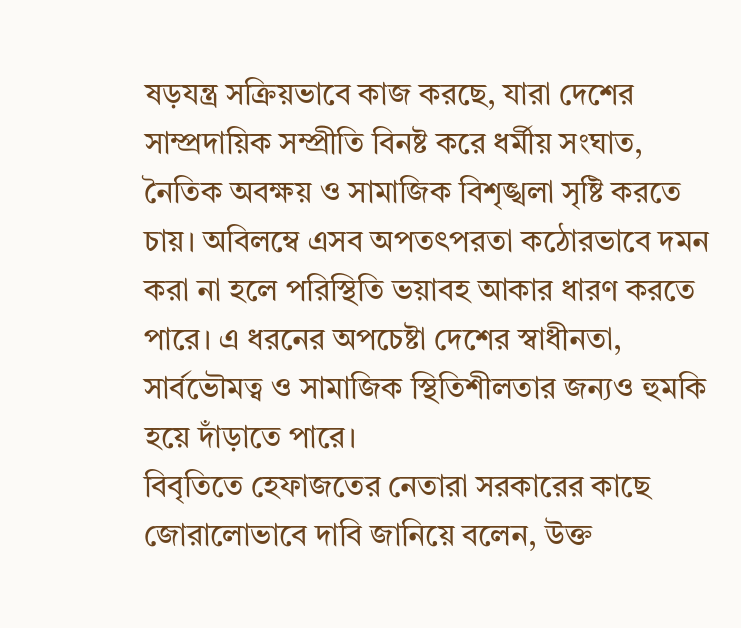ষড়যন্ত্র সক্রিয়ভাবে কাজ করছে, যারা দেশের সাম্প্রদায়িক সম্প্রীতি বিনষ্ট করে ধর্মীয় সংঘাত, নৈতিক অবক্ষয় ও সামাজিক বিশৃঙ্খলা সৃষ্টি করতে চায়। অবিলম্বে এসব অপতৎপরতা কঠোরভাবে দমন করা না হলে পরিস্থিতি ভয়াবহ আকার ধারণ করতে পারে। এ ধরনের অপচেষ্টা দেশের স্বাধীনতা, সার্বভৌমত্ব ও সামাজিক স্থিতিশীলতার জন্যও হুমকি হয়ে দাঁড়াতে পারে।
বিবৃতিতে হেফাজতের নেতারা সরকারের কাছে জোরালোভাবে দাবি জানিয়ে বলেন, উক্ত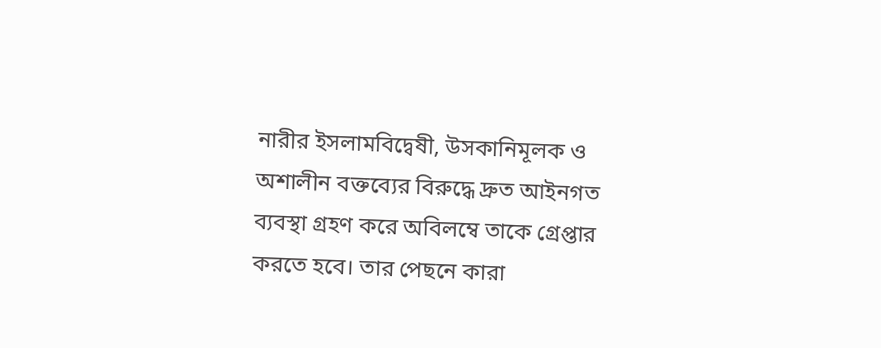নারীর ইসলামবিদ্বেষী, উসকানিমূলক ও অশালীন বক্তব্যের বিরুদ্ধে দ্রুত আইনগত ব্যবস্থা গ্রহণ করে অবিলম্বে তাকে গ্রেপ্তার করতে হবে। তার পেছনে কারা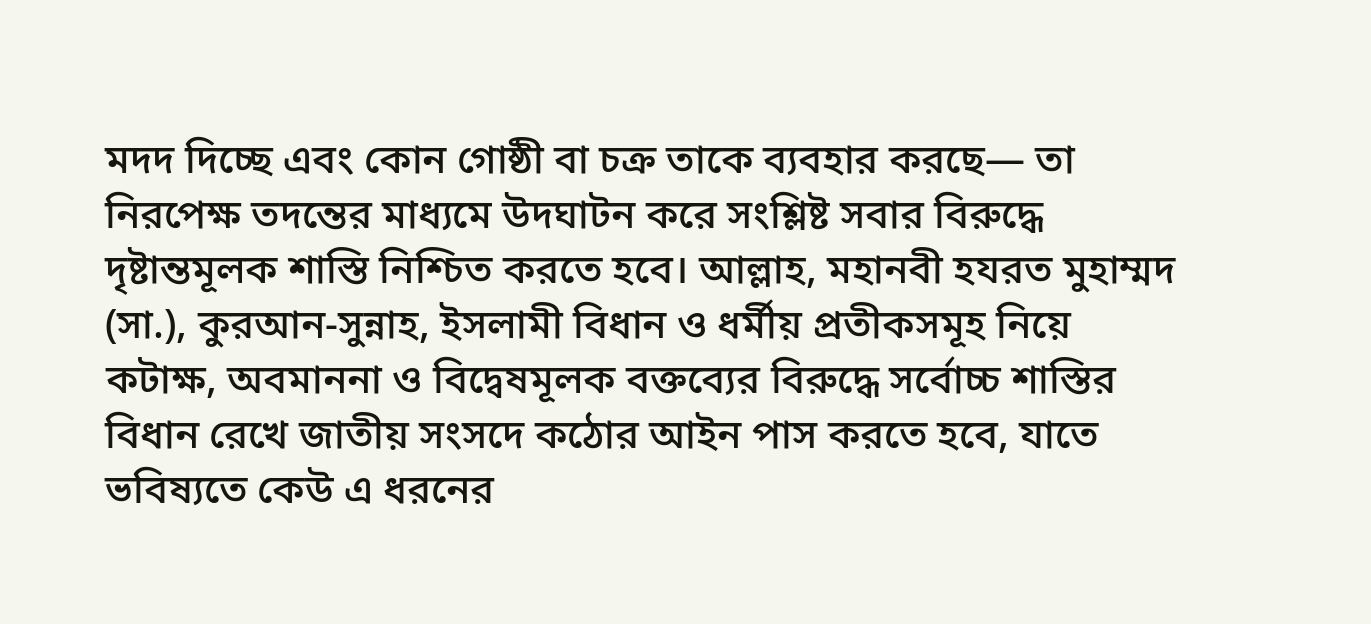মদদ দিচ্ছে এবং কোন গোষ্ঠী বা চক্র তাকে ব্যবহার করছে— তা নিরপেক্ষ তদন্তের মাধ্যমে উদঘাটন করে সংশ্লিষ্ট সবার বিরুদ্ধে দৃষ্টান্তমূলক শাস্তি নিশ্চিত করতে হবে। আল্লাহ, মহানবী হযরত মুহাম্মদ (সা.), কুরআন-সুন্নাহ, ইসলামী বিধান ও ধর্মীয় প্রতীকসমূহ নিয়ে কটাক্ষ, অবমাননা ও বিদ্বেষমূলক বক্তব্যের বিরুদ্ধে সর্বোচ্চ শাস্তির বিধান রেখে জাতীয় সংসদে কঠোর আইন পাস করতে হবে, যাতে ভবিষ্যতে কেউ এ ধরনের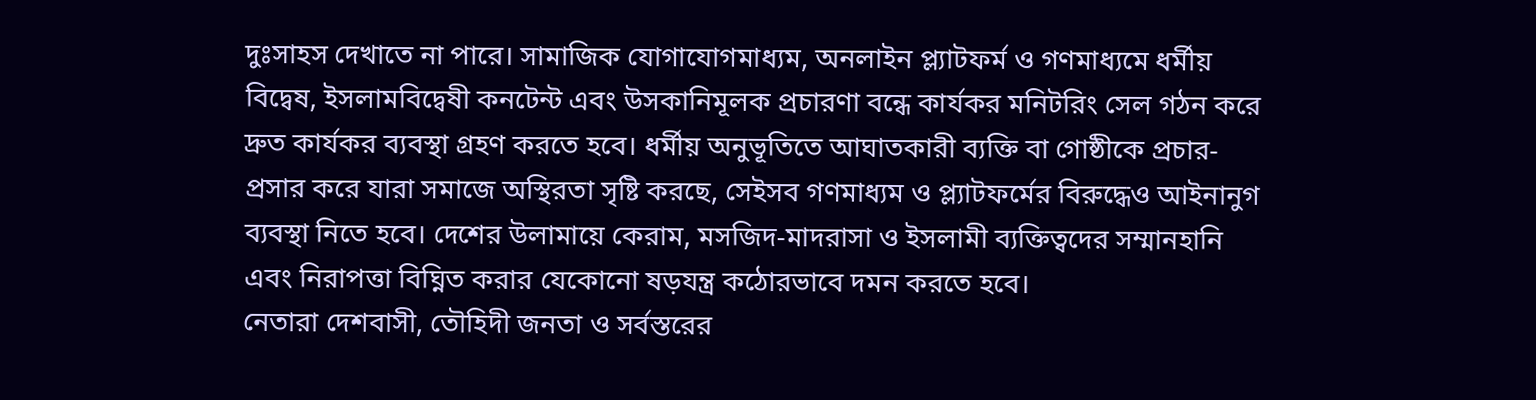দুঃসাহস দেখাতে না পারে। সামাজিক যোগাযোগমাধ্যম, অনলাইন প্ল্যাটফর্ম ও গণমাধ্যমে ধর্মীয় বিদ্বেষ, ইসলামবিদ্বেষী কনটেন্ট এবং উসকানিমূলক প্রচারণা বন্ধে কার্যকর মনিটরিং সেল গঠন করে দ্রুত কার্যকর ব্যবস্থা গ্রহণ করতে হবে। ধর্মীয় অনুভূতিতে আঘাতকারী ব্যক্তি বা গোষ্ঠীকে প্রচার-প্রসার করে যারা সমাজে অস্থিরতা সৃষ্টি করছে, সেইসব গণমাধ্যম ও প্ল্যাটফর্মের বিরুদ্ধেও আইনানুগ ব্যবস্থা নিতে হবে। দেশের উলামায়ে কেরাম, মসজিদ-মাদরাসা ও ইসলামী ব্যক্তিত্বদের সম্মানহানি এবং নিরাপত্তা বিঘ্নিত করার যেকোনো ষড়যন্ত্র কঠোরভাবে দমন করতে হবে।
নেতারা দেশবাসী, তৌহিদী জনতা ও সর্বস্তরের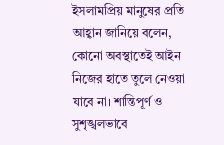ইসলামপ্রিয় মানুষের প্রতি আহ্বান জানিয়ে বলেন, কোনো অবস্থাতেই আইন নিজের হাতে তুলে নেওয়া যাবে না। শান্তিপূর্ণ ও সুশৃঙ্খলভাবে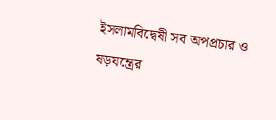ইসলামবিদ্বেষী সব অপপ্রচার ও ষড়যন্ত্রের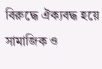বিরুদ্ধে ঐক্যবদ্ধ হয়ে সামাজিক ও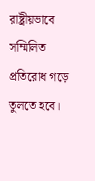রাষ্ট্রীয়ভাবে সম্মিলিত প্রতিরোধ গড়ে তুলতে হবে।